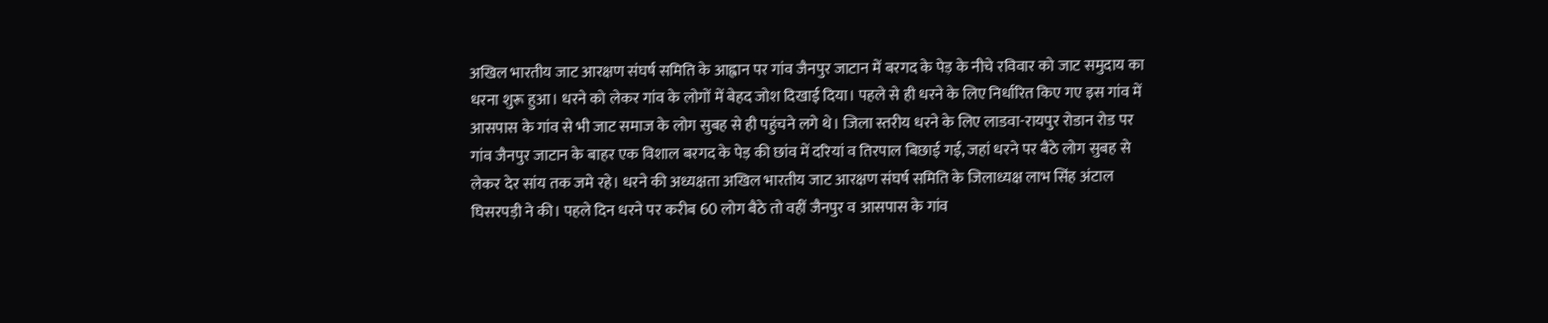अखिल भारतीय जाट आरक्षण संघर्ष समिति के आह्वान पर गांव जैनपुर जाटान में बरगद के पेड़ के नीचे रविवार को जाट समुदाय का धरना शुरू हुआ। धरने को लेकर गांव के लोगों में बेहद जोश दिखाई दिया। पहले से ही धरने के लिए निर्धारित किए गए इस गांव में आसपास के गांव से भी जाट समाज के लोग सुबह से ही पहुंचने लगे थे। जिला स्तरीय धरने के लिए लाडवा-रायपुर रोडान रोड पर गांव जैनपुर जाटान के बाहर एक विशाल बरगद के पेड़ की छांव में दरियां व तिरपाल बिछाई गई, जहां धरने पर बैठे लोग सुबह से लेकर देर सांय तक जमे रहे। धरने की अध्यक्षता अखिल भारतीय जाट आरक्षण संघर्ष समिति के जिलाध्यक्ष लाभ सिंह अंटाल घिसरपड़ी ने की। पहले दिन धरने पर करीब 60 लोग बैठे तो वहीं जैनपुर व आसपास के गांव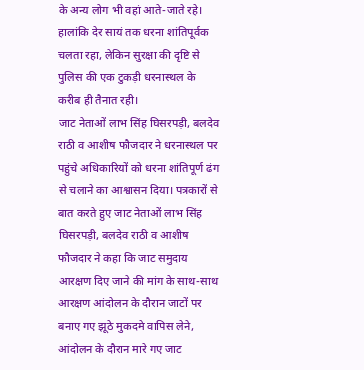के अन्य लोग भी वहां आते-जाते रहे। हालांकि देर सायं तक धरना शांतिपूर्वक चलता रहा, लेकिन सुरक्षा की दृष्टि से पुलिस की एक टुकड़ी धरनास्थल के करीब ही तैनात रही।
जाट नेताओं लाभ सिंह घिसरपड़ी, बलदेव राठी व आशीष फौजदार ने धरनास्थल पर पहुंचे अधिकारियों को धरना शांतिपूर्ण ढंग से चलाने का आश्वासन दिया। पत्रकारों से बात करते हुए जाट नेताओं लाभ सिंह घिसरपड़ी, बलदेव राठी व आशीष फौजदार ने कहा कि जाट समुदाय आरक्षण दिए जाने की मांग के साथ-साथ आरक्षण आंदोलन के दौरान जाटों पर बनाए गए झूठे मुकदमे वापिस लेने, आंदोलन के दौरान मारे गए जाट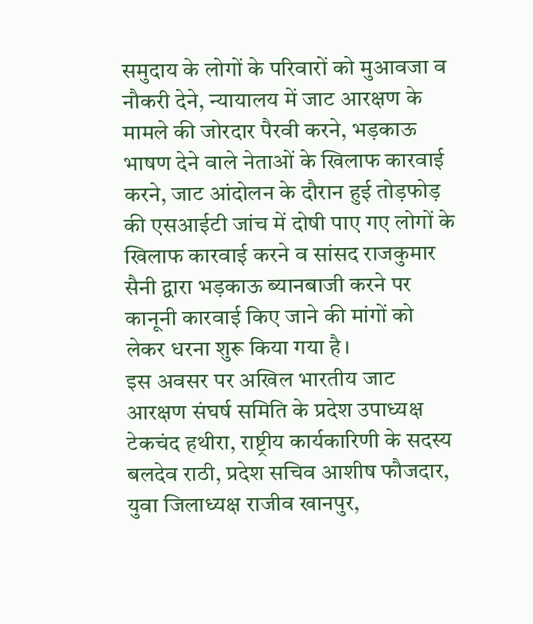समुदाय के लोगों के परिवारों को मुआवजा व नौकरी देने, न्यायालय में जाट आरक्षण के मामले की जोरदार पैरवी करने, भड़काऊ भाषण देने वाले नेताओं के खिलाफ कारवाई करने, जाट आंदोलन के दौरान हुई तोड़फोड़ की एसआईटी जांच में दोषी पाए गए लोगों के खिलाफ कारवाई करने व सांसद राजकुमार सैनी द्वारा भड़काऊ ब्यानबाजी करने पर कानूनी कारवाई किए जाने की मांगों को लेकर धरना शुरू किया गया है।
इस अवसर पर अखिल भारतीय जाट आरक्षण संघर्ष समिति के प्रदेश उपाध्यक्ष टेकचंद हथीरा, राष्ट्रीय कार्यकारिणी के सदस्य बलदेव राठी, प्रदेश सचिव आशीष फौजदार, युवा जिलाध्यक्ष राजीव खानपुर,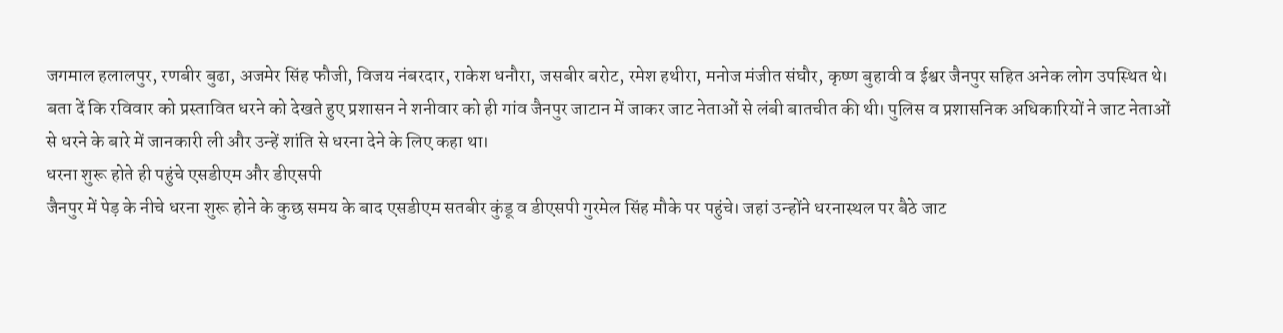जगमाल हलालपुर, रणबीर बुढा, अजमेर सिंह फौजी, विजय नंबरदार, राकेश धनौरा, जसबीर बरोट, रमेश हथीरा, मनोज मंजीत संघौर, कृष्ण बुहावी व ईश्वर जैनपुर सहित अनेक लोग उपस्थित थे। बता दें कि रविवार को प्रस्तावित धरने को देखते हुए प्रशासन ने शनीवार को ही गांव जैनपुर जाटान में जाकर जाट नेताओं से लंबी बातचीत की थी। पुलिस व प्रशासनिक अधिकारियों ने जाट नेताओं से धरने के बारे में जानकारी ली और उन्हें शांति से धरना देने के लिए कहा था।
धरना शुरू होते ही पहुंचे एसडीएम और डीएसपी
जैनपुर में पेड़ के नीचे धरना शुरू होने के कुछ समय के बाद एसडीएम सतबीर कुंडू व डीएसपी गुरमेल सिंह मौके पर पहुंचे। जहां उन्होंने धरनास्थल पर बैठे जाट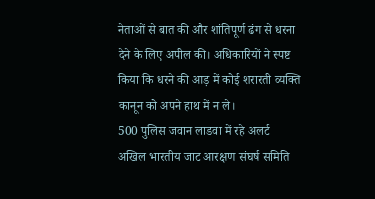नेताओं से बात की और शांतिपूर्ण ढंग से धरना देने के लिए अपील की। अधिकारियों ने स्पष्ट किया कि धरने की आड़ में कोई शरारती व्यक्ति कानून को अपने हाथ में न ले।
500 पुलिस जवान लाडवा में रहे अलर्ट
अखिल भारतीय जाट आरक्षण संघर्ष समिति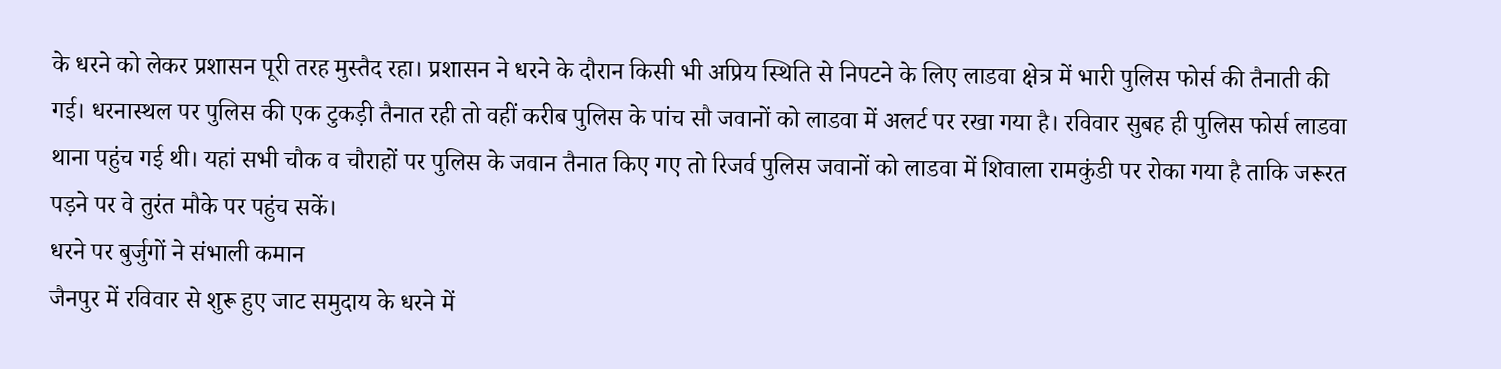के धरने को लेकर प्रशासन पूरी तरह मुस्तैद रहा। प्रशासन ने धरने के दौरान किसी भी अप्रिय स्थिति से निपटने के लिए लाडवा क्षेत्र में भारी पुलिस फोर्स की तैनाती की गई। धरनास्थल पर पुलिस की एक टुकड़ी तैनात रही तो वहीं करीब पुलिस के पांच सौ जवानों को लाडवा में अलर्ट पर रखा गया है। रविवार सुबह ही पुलिस फोर्स लाडवा थाना पहुंच गई थी। यहां सभी चौक व चौराहों पर पुलिस के जवान तैनात किए गए तो रिजर्व पुलिस जवानों को लाडवा में शिवाला रामकुंडी पर रोका गया है ताकि जरूरत पड़ने पर वे तुरंत मौके पर पहुंच सकें।
धरने पर बुर्जुगों ने संभाली कमान
जैनपुर में रविवार से शुरू हुए जाट समुदाय के धरने में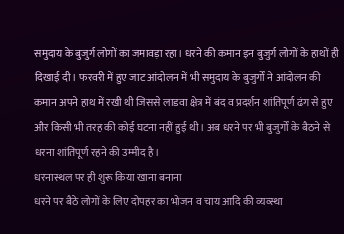समुदाय के बुजुर्ग लोगों का जमावड़ा रहा। धरने की कमान इन बुजुर्ग लोगों के हाथों ही दिखाई दी। फरवरी में हुए जाट आंदोलन में भी समुदाय के बुजुर्गों ने आंदोलन की कमान अपने हाथ में रखी थी जिससे लाडवा क्षेत्र में बंद व प्रदर्शन शांतिपूर्ण ढंग से हुए और किसी भी तरह की कोई घटना नहीं हुई थी। अब धरने पर भी बुजुर्गों के बैठने से धरना शांतिपूर्ण रहने की उम्मीद है।
धरनास्थल पर ही शुरू किया खाना बनाना
धरने पर बैठे लोगों के लिए दोपहर का भोजन व चाय आदि की व्यव्स्था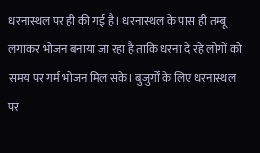धरनास्थल पर ही की गई है। धरनास्थल के पास ही तम्बू लगाकर भोजन बनाया जा रहा है ताकि धरना दे रहे लोगों को समय पर गर्म भोजन मिल सके। बुजुर्गों के लिए धरनास्थल पर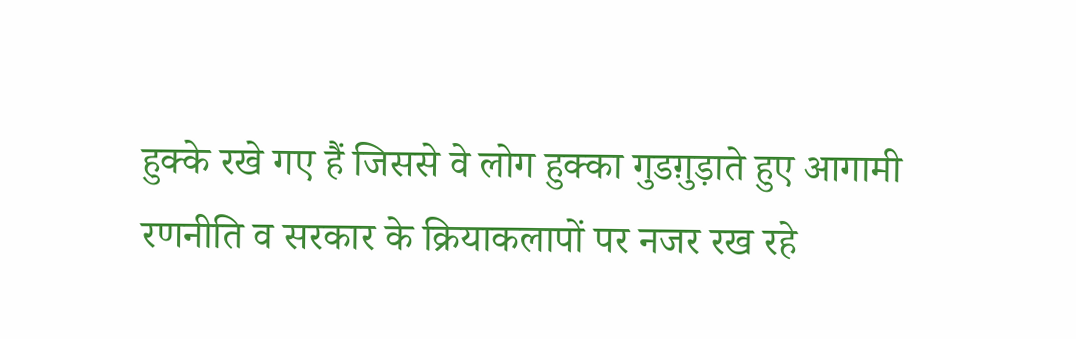हुक्के रखे गए हैं जिससे वे लोग हुक्का गुडग़ुड़ाते हुए आगामी रणनीति व सरकार के क्रियाकलापों पर नजर रख रहे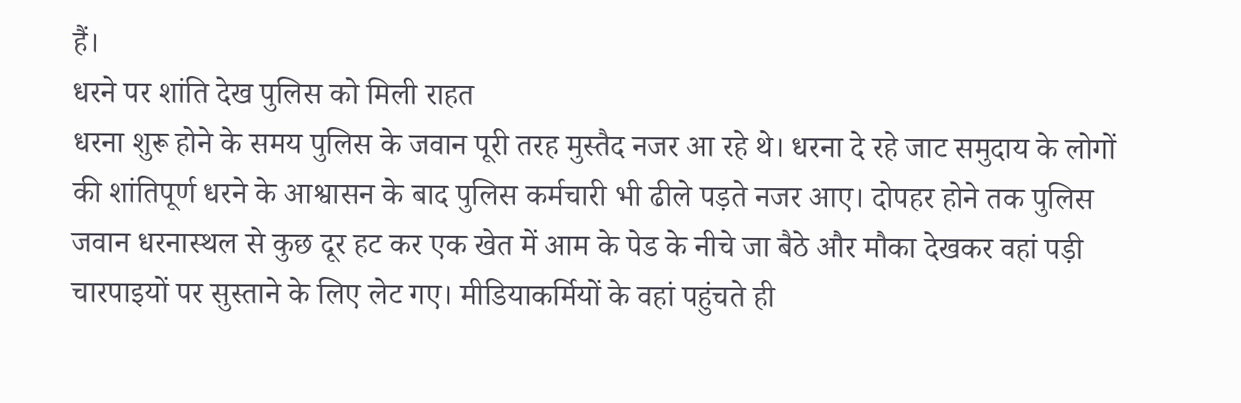हैं।
धरने पर शांति देख पुलिस को मिली राहत
धरना शुरू होने के समय पुलिस के जवान पूरी तरह मुस्तैद नजर आ रहे थे। धरना दे रहे जाट समुदाय के लोगों की शांतिपूर्ण धरने के आश्वासन के बाद पुलिस कर्मचारी भी ढीले पड़ते नजर आए। दोपहर होने तक पुलिस जवान धरनास्थल से कुछ दूर हट कर एक खेत में आम के पेड के नीचे जा बैठे और मौका देखकर वहां पड़ी चारपाइयों पर सुस्ताने के लिए लेट गए। मीडियाकर्मियों के वहां पहुंचते ही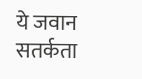ये जवान सतर्कता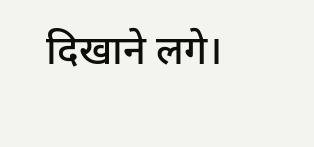दिखाने लगे।